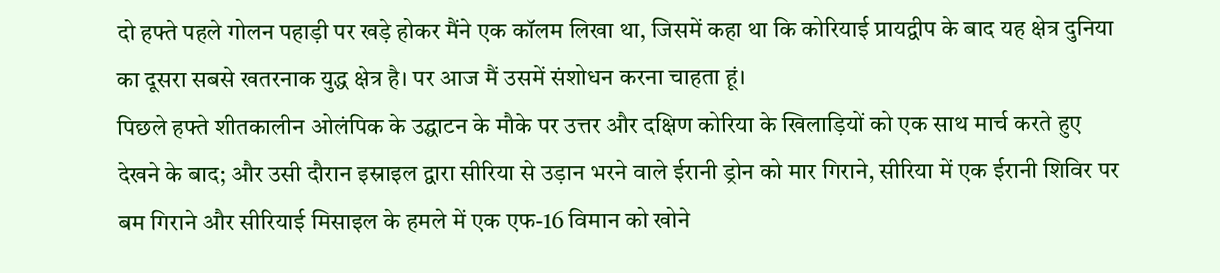दो हफ्ते पहले गोलन पहाड़ी पर खड़े होकर मैंने एक कॉलम लिखा था, जिसमें कहा था कि कोरियाई प्रायद्वीप के बाद यह क्षेत्र दुनिया का दूसरा सबसे खतरनाक युद्ध क्षेत्र है। पर आज मैं उसमें संशोधन करना चाहता हूं।
पिछले हफ्ते शीतकालीन ओलंपिक के उद्घाटन के मौके पर उत्तर और दक्षिण कोरिया के खिलाड़ियों को एक साथ मार्च करते हुए देखने के बाद; और उसी दौरान इस्राइल द्वारा सीरिया से उड़ान भरने वाले ईरानी ड्रोन को मार गिराने, सीरिया में एक ईरानी शिविर पर बम गिराने और सीरियाई मिसाइल के हमले में एक एफ-16 विमान को खोने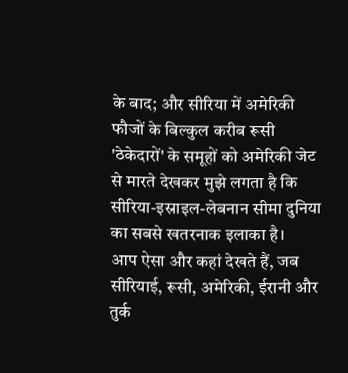के बाद; और सीरिया में अमेरिकी फौजों के बिल्कुल करीब रूसी 'ठेकेदारों' के समूहों को अमेरिकी जेट से मारते देखकर मुझे लगता है कि सीरिया-इस्राइल-लेबनान सीमा दुनिया का सबसे खतरनाक इलाका है।
आप ऐसा और कहां देखते हैं, जब सीरियाई, रूसी, अमेरिकी, ईरानी और तुर्क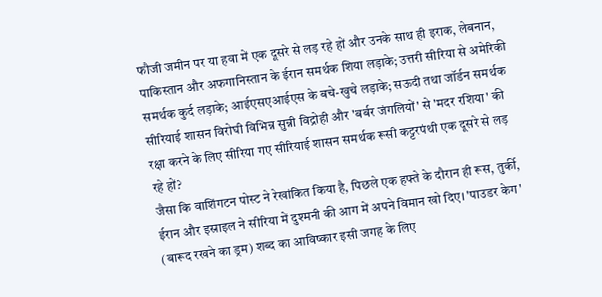फौजी जमीन पर या हवा में एक दूसरे से लड़ रहे हों और उनके साथ ही इराक, लेबनान, पाकिस्तान और अफगानिस्तान के ईरान समर्थक शिया लड़ाके; उत्तरी सीरिया से अमेरिकी समर्थक कुर्द लड़ाके; आईएसएआईएस के बचे-खुचे लड़ाके; सऊदी तथा जॉर्डन समर्थक सीरियाई शासन विरोघी विभिन्न सुन्नी विद्रोही और 'बर्बर जंगलियों' से 'मदर रशिया' की रक्षा करने के लिए सीरिया गए सीरियाई शासन समर्थक रूसी कट्टरपंथी एक दूसरे से लड़ रहे हों?
जैसा कि वाशिंगटन पोस्ट ने रेखांकित किया है, पिछले एक हफ्ते के दौरान ही रूस, तुर्की, ईरान और इस्राइल ने सीरिया में दुश्मनी की आग में अपने विमान खो दिए। 'पाउडर केग' (बारूद रखने का ड्रम) शब्द का आविष्कार इसी जगह के लिए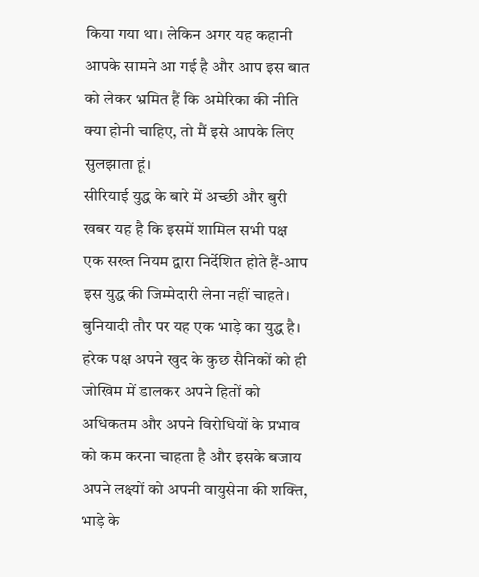किया गया था। लेकिन अगर यह कहानी आपके सामने आ गई है और आप इस बात को लेकर भ्रमित हैं कि अमेरिका की नीति क्या होनी चाहिए, तो मैं इसे आपके लिए सुलझाता हूं।
सीरियाई युद्ध के बारे में अच्छी और बुरी खबर यह है कि इसमें शामिल सभी पक्ष एक सख्त नियम द्वारा निर्देशित होते हैं-आप इस युद्ध की जिम्मेदारी लेना नहीं चाहते। बुनियादी तौर पर यह एक भाड़े का युद्ध है। हरेक पक्ष अपने खुद के कुछ सैनिकों को ही जोखिम में डालकर अपने हितों को अधिकतम और अपने विरोधियों के प्रभाव को कम करना चाहता है और इसके बजाय अपने लक्ष्यों को अपनी वायुसेना की शक्ति, भाड़े के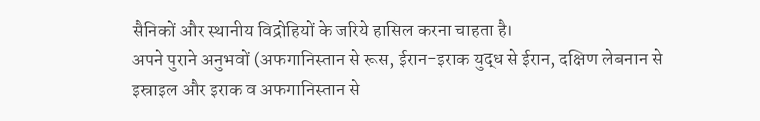सैनिकों और स्थानीय विद्रोहियों के जरिये हासिल करना चाहता है।
अपने पुराने अनुभवों (अफगानिस्तान से रूस, ईरान-इराक युद्ध से ईरान, दक्षिण लेबनान से इस्राइल और इराक व अफगानिस्तान से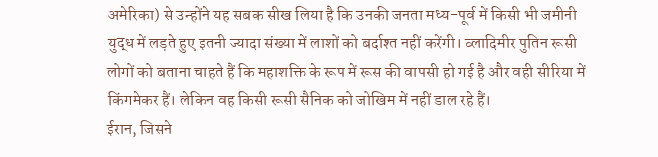अमेरिका) से उन्होंने यह सबक सीख लिया है कि उनकी जनता मध्य-पूर्व में किसी भी जमीनी युद्ध में लड़ते हुए इतनी ज्यादा संख्या में लाशों को बर्दाश्त नहीं करेंगी। व्लादिमीर पुतिन रूसी लोगों को बताना चाहते हैं कि महाशक्ति के रूप में रूस की वापसी हो गई है और वही सीरिया में किंगमेकर हैं। लेकिन वह किसी रूसी सैनिक को जोखिम में नहीं डाल रहे हैं।
ईरान, जिसने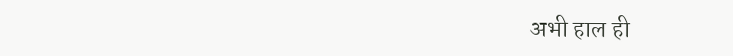अभी हाल ही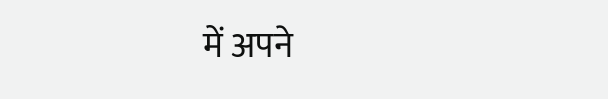में अपने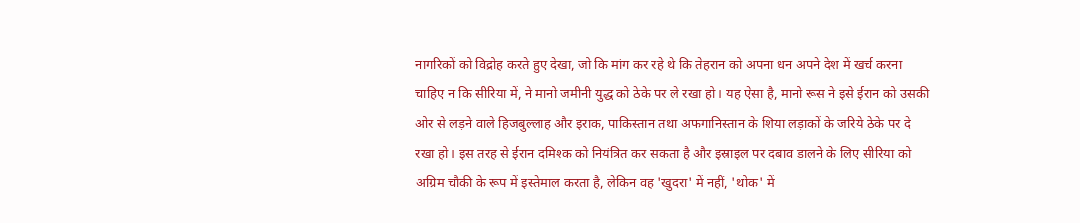नागरिकों को विद्रोह करते हुए देखा, जो कि मांग कर रहे थे कि तेहरान को अपना धन अपने देश में खर्च करना चाहिए न कि सीरिया में, ने मानो जमीनी युद्ध को ठेके पर ले रखा हो। यह ऐसा है, मानो रूस ने इसे ईरान को उसकी ओर से लड़ने वाले हिजबुल्लाह और इराक, पाकिस्तान तथा अफगानिस्तान के शिया लड़ाकों के जरिये ठेके पर दे रखा हो। इस तरह से ईरान दमिश्क को नियंत्रित कर सकता है और इस्राइल पर दबाव डालने के लिए सीरिया को अग्रिम चौकी के रूप में इस्तेमाल करता है, लेकिन वह 'खुदरा' में नहीं, 'थोक' में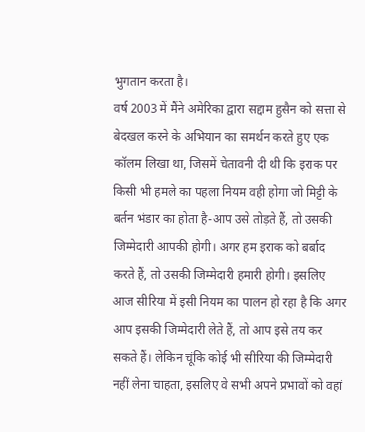भुगतान करता है।
वर्ष 2003 में मैंने अमेरिका द्वारा सद्दाम हुसैन को सत्ता से बेदखल करने के अभियान का समर्थन करते हुए एक कॉलम लिखा था, जिसमें चेतावनी दी थी कि इराक पर किसी भी हमले का पहला नियम वही होगा जो मिट्टी के बर्तन भंडार का होता है-आप उसे तोड़ते हैं, तो उसकी जिम्मेदारी आपकी होगी। अगर हम इराक को बर्बाद करते हैं, तो उसकी जिम्मेदारी हमारी होगी। इसलिए आज सीरिया में इसी नियम का पालन हो रहा है कि अगर आप इसकी जिम्मेदारी लेते हैं, तो आप इसे तय कर सकते हैं। लेकिन चूंकि कोई भी सीरिया की जिम्मेदारी नहीं लेना चाहता, इसलिए वे सभी अपने प्रभावों को वहां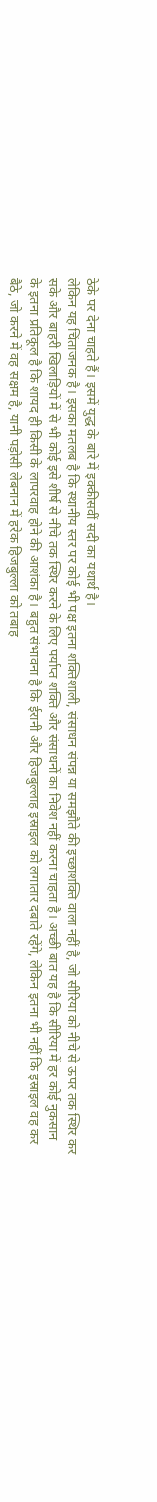ठेके पर देना चाहते हैं। इसमें युद्ध के बारे में इक्कीसवीं सदी का यथार्थ है।
लेकिन यह चिंताजनक है। इसका मतलब है कि स्थानीय स्तर पर कोई भी पक्ष इतना शक्तिशाली, संसाधन संपन्न या समझौते की इच्छाशक्ति वाला नहीं है, जो सीरिया को नीचे से ऊपर तक स्थिर कर सके और बाहरी खिलाड़ियों में से भी कोई इसे शीर्ष से नीचे तक स्थिर करने के लिए पर्याप्त शक्ति और संसाधनों का निवेश नहीं करना चाहता है। अच्छी बात यह है कि सीरिया में हर कोई नुकसान के इतना प्रतिकूल है कि शायद ही किसी के लापरवाह होने की आशंका है। बहुत संभावना है कि ईरानी और हिजबुल्लाह इस्राइल को लगातार दबाते रहेंगे, लेकिन इतना भी नहीं कि इस्राइल वह कर बैठे, जो करने में वह सक्षम है, यानी पड़ोसी लेबनान में हरेक हिजबुल्ला को तबाह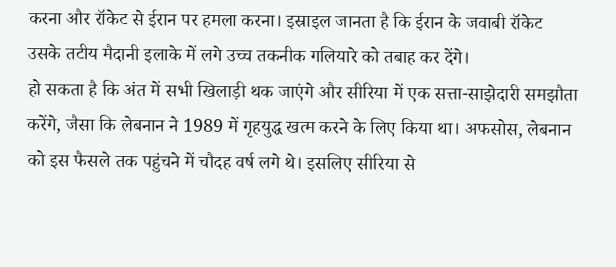करना और रॉकेट से ईरान पर हमला करना। इस्राइल जानता है कि ईरान के जवाबी रॉकेट उसके तटीय मैदानी इलाके में लगे उच्च तकनीक गलियारे को तबाह कर देंगे।
हो सकता है कि अंत में सभी खिलाड़ी थक जाएंगे और सीरिया में एक सत्ता-साझेदारी समझौता करेंगे, जैसा कि लेबनान ने 1989 में गृहयुद्ध खत्म करने के लिए किया था। अफसोस, लेबनान को इस फैसले तक पहुंचने में चौदह वर्ष लगे थे। इसलिए सीरिया से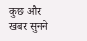कुछ और खबर सुनने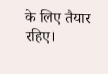के लिए तैयार रहिए।